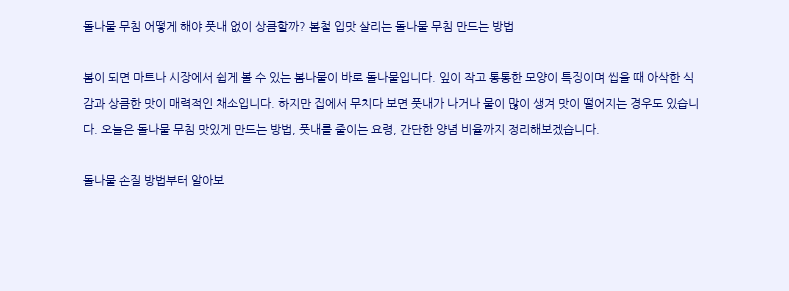돌나물 무침 어떻게 해야 풋내 없이 상큼할까? 봄철 입맛 살리는 돌나물 무침 만드는 방법

봄이 되면 마트나 시장에서 쉽게 볼 수 있는 봄나물이 바로 돌나물입니다. 잎이 작고 통통한 모양이 특징이며 씹을 때 아삭한 식감과 상큼한 맛이 매력적인 채소입니다. 하지만 집에서 무치다 보면 풋내가 나거나 물이 많이 생겨 맛이 떨어지는 경우도 있습니다. 오늘은 돌나물 무침 맛있게 만드는 방법, 풋내를 줄이는 요령, 간단한 양념 비율까지 정리해보겠습니다.

돌나물 손질 방법부터 알아보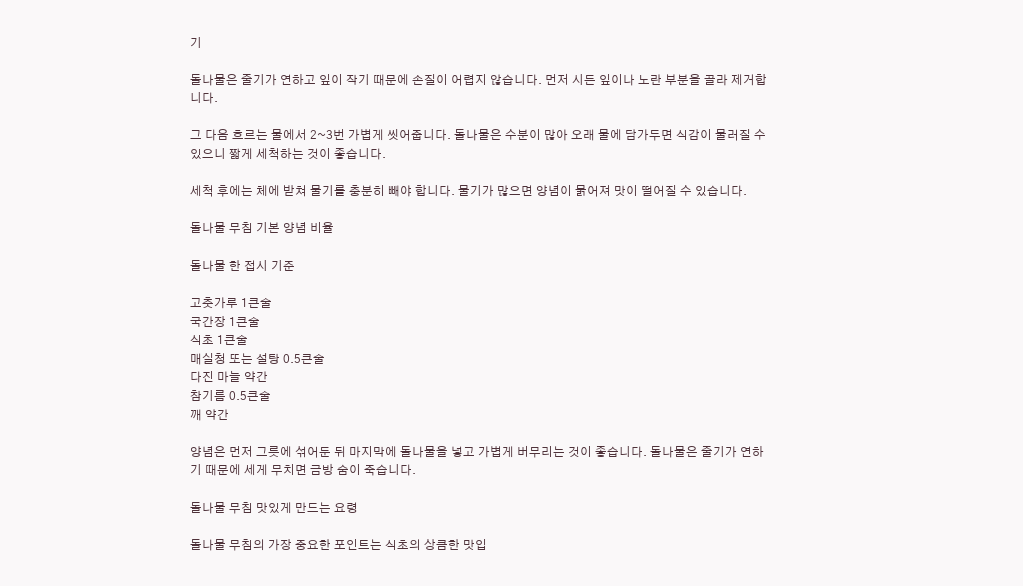기

돌나물은 줄기가 연하고 잎이 작기 때문에 손질이 어렵지 않습니다. 먼저 시든 잎이나 노란 부분을 골라 제거합니다.

그 다음 흐르는 물에서 2~3번 가볍게 씻어줍니다. 돌나물은 수분이 많아 오래 물에 담가두면 식감이 물러질 수 있으니 짧게 세척하는 것이 좋습니다.

세척 후에는 체에 받쳐 물기를 충분히 빼야 합니다. 물기가 많으면 양념이 묽어져 맛이 떨어질 수 있습니다.

돌나물 무침 기본 양념 비율

돌나물 한 접시 기준

고춧가루 1큰술
국간장 1큰술
식초 1큰술
매실청 또는 설탕 0.5큰술
다진 마늘 약간
참기름 0.5큰술
깨 약간

양념은 먼저 그릇에 섞어둔 뒤 마지막에 돌나물을 넣고 가볍게 버무리는 것이 좋습니다. 돌나물은 줄기가 연하기 때문에 세게 무치면 금방 숨이 죽습니다.

돌나물 무침 맛있게 만드는 요령

돌나물 무침의 가장 중요한 포인트는 식초의 상큼한 맛입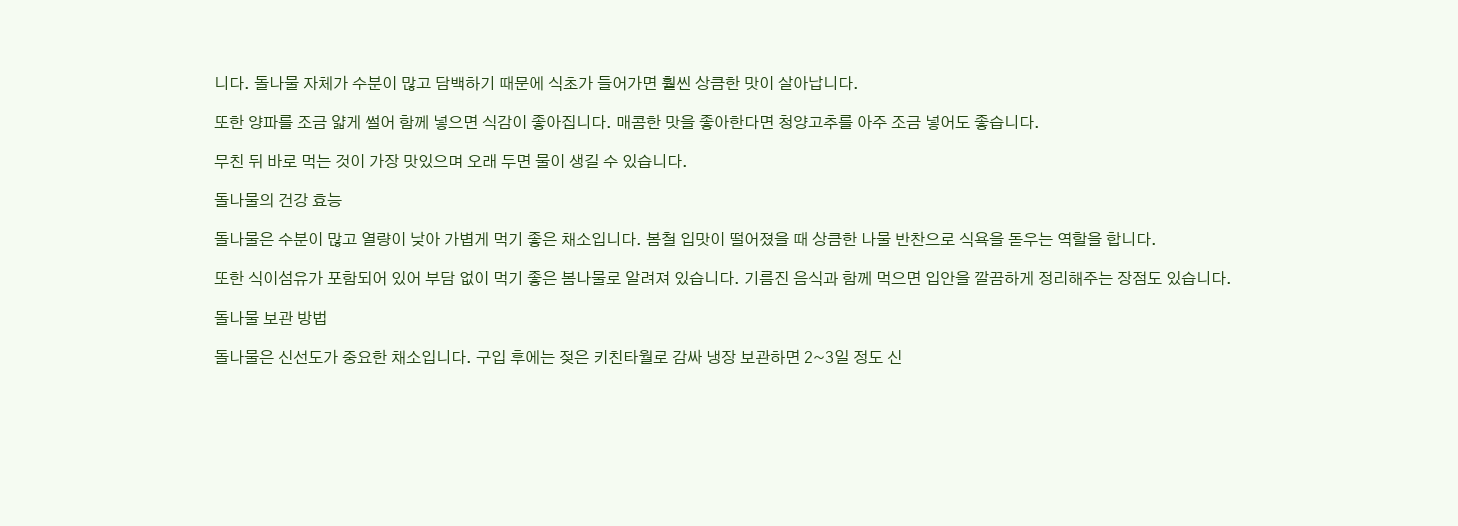니다. 돌나물 자체가 수분이 많고 담백하기 때문에 식초가 들어가면 훨씬 상큼한 맛이 살아납니다.

또한 양파를 조금 얇게 썰어 함께 넣으면 식감이 좋아집니다. 매콤한 맛을 좋아한다면 청양고추를 아주 조금 넣어도 좋습니다.

무친 뒤 바로 먹는 것이 가장 맛있으며 오래 두면 물이 생길 수 있습니다.

돌나물의 건강 효능

돌나물은 수분이 많고 열량이 낮아 가볍게 먹기 좋은 채소입니다. 봄철 입맛이 떨어졌을 때 상큼한 나물 반찬으로 식욕을 돋우는 역할을 합니다.

또한 식이섬유가 포함되어 있어 부담 없이 먹기 좋은 봄나물로 알려져 있습니다. 기름진 음식과 함께 먹으면 입안을 깔끔하게 정리해주는 장점도 있습니다.

돌나물 보관 방법

돌나물은 신선도가 중요한 채소입니다. 구입 후에는 젖은 키친타월로 감싸 냉장 보관하면 2~3일 정도 신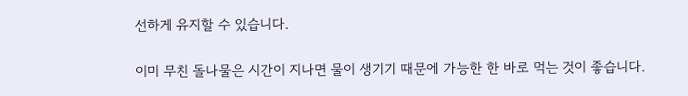선하게 유지할 수 있습니다.

이미 무친 돌나물은 시간이 지나면 물이 생기기 때문에 가능한 한 바로 먹는 것이 좋습니다.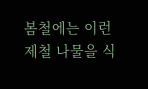봄철에는 이런 제철 나물을 식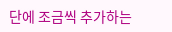단에 조금씩 추가하는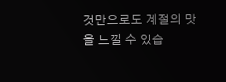것만으로도 계절의 맛을 느낄 수 있습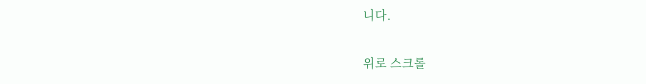니다.

위로 스크롤